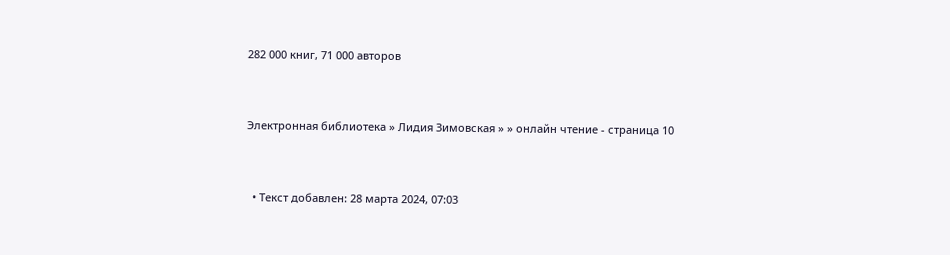282 000 книг, 71 000 авторов


Электронная библиотека » Лидия Зимовская » » онлайн чтение - страница 10


  • Текст добавлен: 28 марта 2024, 07:03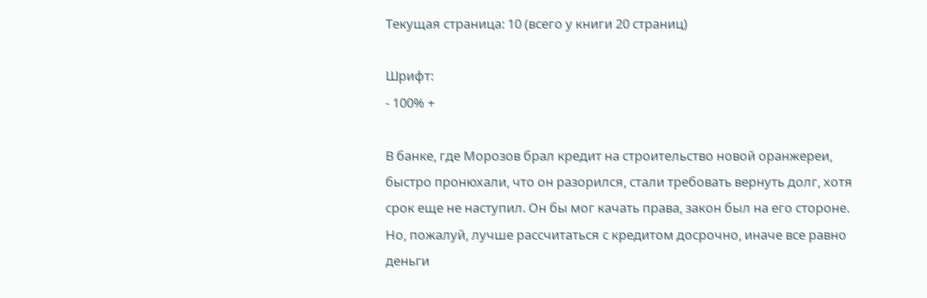Текущая страница: 10 (всего у книги 20 страниц)

Шрифт:
- 100% +

В банке, где Морозов брал кредит на строительство новой оранжереи, быстро пронюхали, что он разорился, стали требовать вернуть долг, хотя срок еще не наступил. Он бы мог качать права, закон был на его стороне. Но, пожалуй, лучше рассчитаться с кредитом досрочно, иначе все равно деньги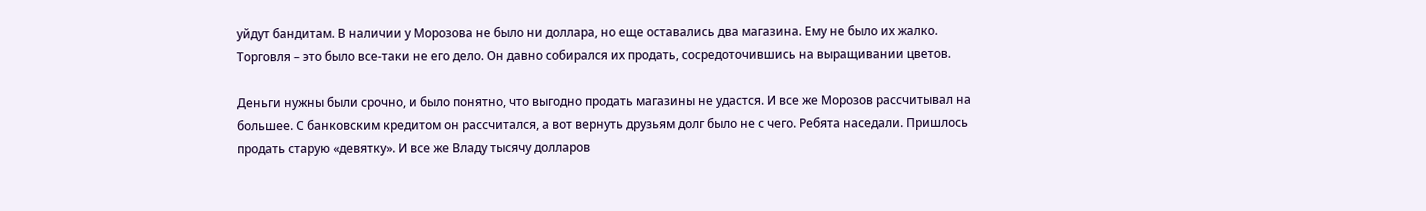уйдут бандитам. В наличии у Морозова не было ни доллара, но еще оставались два магазина. Ему не было их жалко. Торговля – это было все-таки не его дело. Он давно собирался их продать, сосредоточившись на выращивании цветов.

Деньги нужны были срочно, и было понятно, что выгодно продать магазины не удастся. И все же Морозов рассчитывал на большее. С банковским кредитом он рассчитался, а вот вернуть друзьям долг было не с чего. Ребята наседали. Пришлось продать старую «девятку». И все же Владу тысячу долларов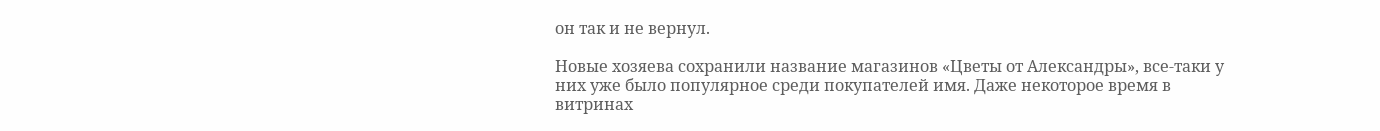он так и не вернул.

Новые хозяева сохранили название магазинов «Цветы от Александры», все-таки у них уже было популярное среди покупателей имя. Даже некоторое время в витринах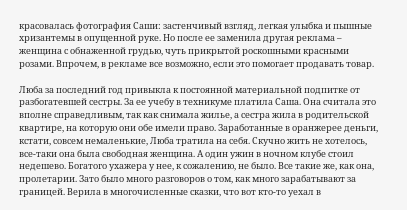красовалась фотография Саши: застенчивый взгляд, легкая улыбка и пышные хризантемы в опущенной руке. Но после ее заменила другая реклама – женщина с обнаженной грудью, чуть прикрытой роскошными красными розами. Впрочем, в рекламе все возможно, если это помогает продавать товар.

Люба за последний год привыкла к постоянной материальной подпитке от разбогатевшей сестры. За ее учебу в техникуме платила Саша. Она считала это вполне справедливым, так как снимала жилье, а сестра жила в родительской квартире, на которую они обе имели право. Заработанные в оранжерее деньги, кстати, совсем немаленькие, Люба тратила на себя. Скучно жить не хотелось, все-таки она была свободная женщина. А один ужин в ночном клубе стоил недешево. Богатого ухажера у нее, к сожалению, не было. Все такие же, как она, пролетарии. Зато было много разговоров о том, как много зарабатывают за границей. Верила в многочисленные сказки, что вот кто-то уехал в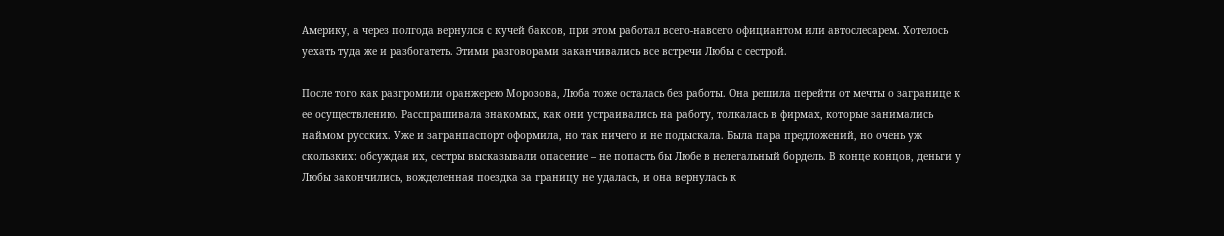Америку, а через полгода вернулся с кучей баксов, при этом работал всего-навсего официантом или автослесарем. Хотелось уехать туда же и разбогатеть. Этими разговорами заканчивались все встречи Любы с сестрой.

После того как разгромили оранжерею Морозова, Люба тоже осталась без работы. Она решила перейти от мечты о загранице к ее осуществлению. Расспрашивала знакомых, как они устраивались на работу, толкалась в фирмах, которые занимались наймом русских. Уже и загранпаспорт оформила, но так ничего и не подыскала. Была пара предложений, но очень уж скользких: обсуждая их, сестры высказывали опасение – не попасть бы Любе в нелегальный бордель. В конце концов, деньги у Любы закончились, вожделенная поездка за границу не удалась, и она вернулась к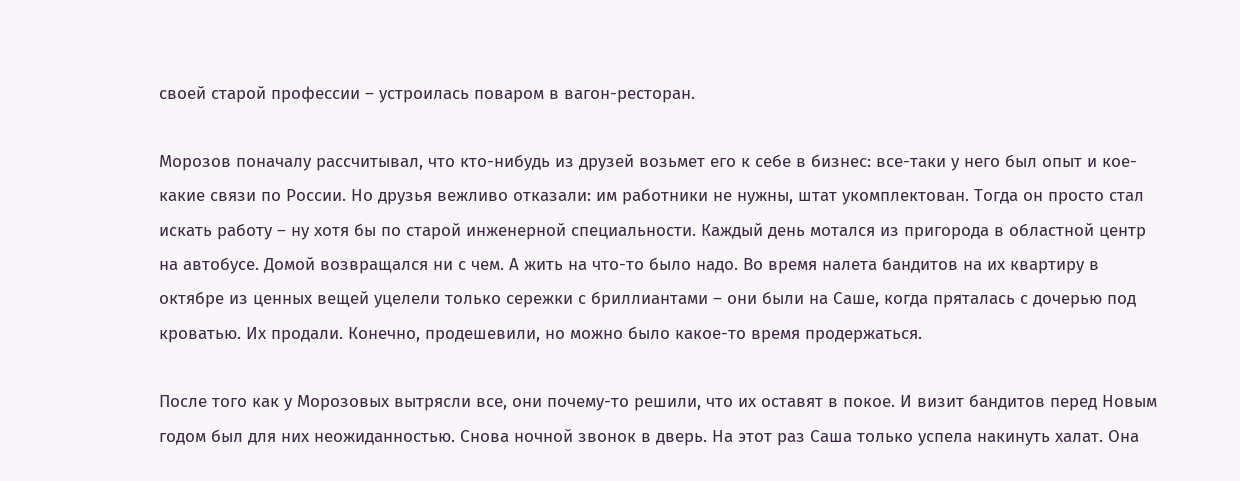своей старой профессии – устроилась поваром в вагон-ресторан.

Морозов поначалу рассчитывал, что кто-нибудь из друзей возьмет его к себе в бизнес: все-таки у него был опыт и кое-какие связи по России. Но друзья вежливо отказали: им работники не нужны, штат укомплектован. Тогда он просто стал искать работу – ну хотя бы по старой инженерной специальности. Каждый день мотался из пригорода в областной центр на автобусе. Домой возвращался ни с чем. А жить на что-то было надо. Во время налета бандитов на их квартиру в октябре из ценных вещей уцелели только сережки с бриллиантами – они были на Саше, когда пряталась с дочерью под кроватью. Их продали. Конечно, продешевили, но можно было какое-то время продержаться.

После того как у Морозовых вытрясли все, они почему-то решили, что их оставят в покое. И визит бандитов перед Новым годом был для них неожиданностью. Снова ночной звонок в дверь. На этот раз Саша только успела накинуть халат. Она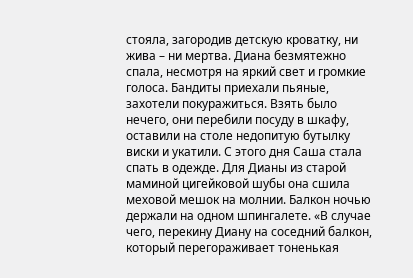стояла, загородив детскую кроватку, ни жива – ни мертва. Диана безмятежно спала, несмотря на яркий свет и громкие голоса. Бандиты приехали пьяные, захотели покуражиться. Взять было нечего, они перебили посуду в шкафу, оставили на столе недопитую бутылку виски и укатили. С этого дня Саша стала спать в одежде. Для Дианы из старой маминой цигейковой шубы она сшила меховой мешок на молнии. Балкон ночью держали на одном шпингалете. «В случае чего, перекину Диану на соседний балкон, который перегораживает тоненькая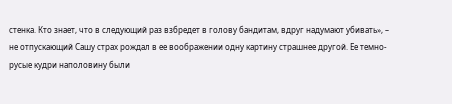стенка. Кто знает, что в следующий раз взбредет в голову бандитам, вдруг надумают убивать», – не отпускающий Сашу страх рождал в ее воображении одну картину страшнее другой. Ее темно-русые кудри наполовину были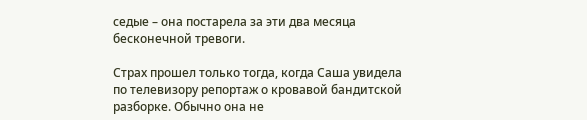седые – она постарела за эти два месяца бесконечной тревоги.

Страх прошел только тогда, когда Саша увидела по телевизору репортаж о кровавой бандитской разборке. Обычно она не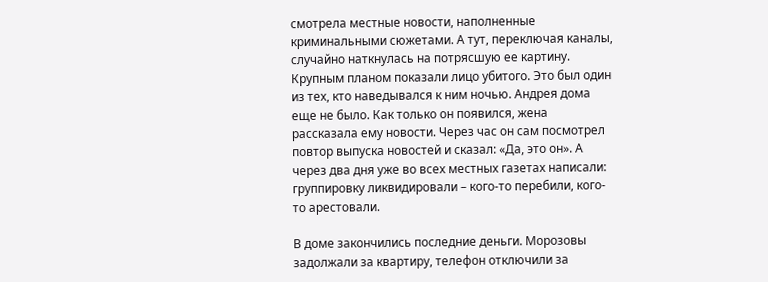смотрела местные новости, наполненные криминальными сюжетами. А тут, переключая каналы, случайно наткнулась на потрясшую ее картину. Крупным планом показали лицо убитого. Это был один из тех, кто наведывался к ним ночью. Андрея дома еще не было. Как только он появился, жена рассказала ему новости. Через час он сам посмотрел повтор выпуска новостей и сказал: «Да, это он». А через два дня уже во всех местных газетах написали: группировку ликвидировали – кого-то перебили, кого-то арестовали.

В доме закончились последние деньги. Морозовы задолжали за квартиру, телефон отключили за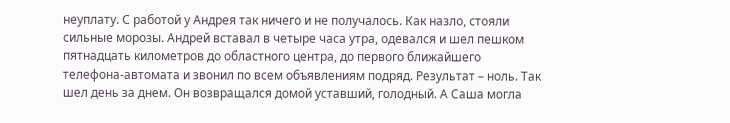неуплату. С работой у Андрея так ничего и не получалось. Как назло, стояли сильные морозы. Андрей вставал в четыре часа утра, одевался и шел пешком пятнадцать километров до областного центра, до первого ближайшего телефона-автомата и звонил по всем объявлениям подряд. Результат – ноль. Так шел день за днем. Он возвращался домой уставший, голодный. А Саша могла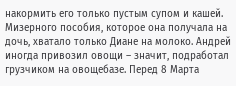накормить его только пустым супом и кашей. Мизерного пособия, которое она получала на дочь, хватало только Диане на молоко. Андрей иногда привозил овощи – значит, подработал грузчиком на овощебазе. Перед 8 Марта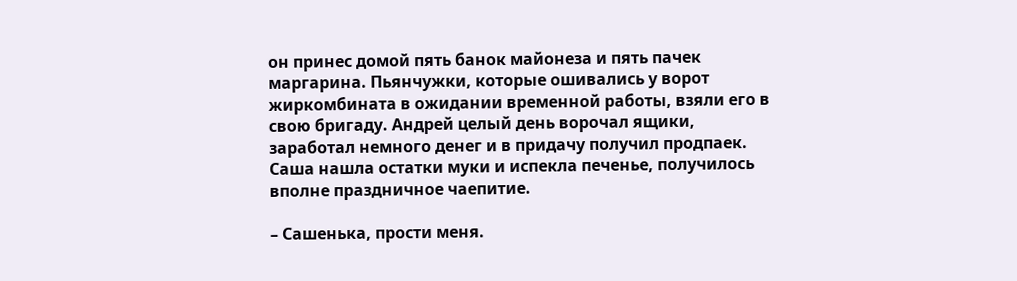он принес домой пять банок майонеза и пять пачек маргарина. Пьянчужки, которые ошивались у ворот жиркомбината в ожидании временной работы, взяли его в свою бригаду. Андрей целый день ворочал ящики, заработал немного денег и в придачу получил продпаек. Саша нашла остатки муки и испекла печенье, получилось вполне праздничное чаепитие.

– Сашенька, прости меня.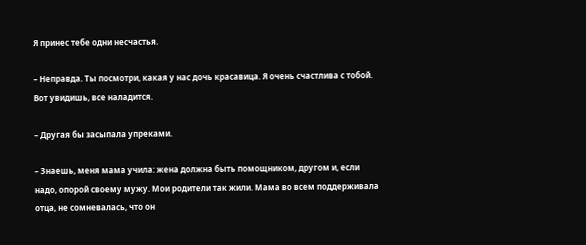Я принес тебе одни несчастья.

– Неправда. Ты посмотри, какая у нас дочь красавица. Я очень счастлива с тобой. Вот увидишь, все наладится.

– Другая бы засыпала упреками.

– Знаешь, меня мама учила: жена должна быть помощником, другом и, если надо, опорой своему мужу. Мои родители так жили. Мама во всем поддерживала отца, не сомневалась, что он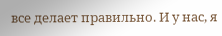все делает правильно. И у нас, я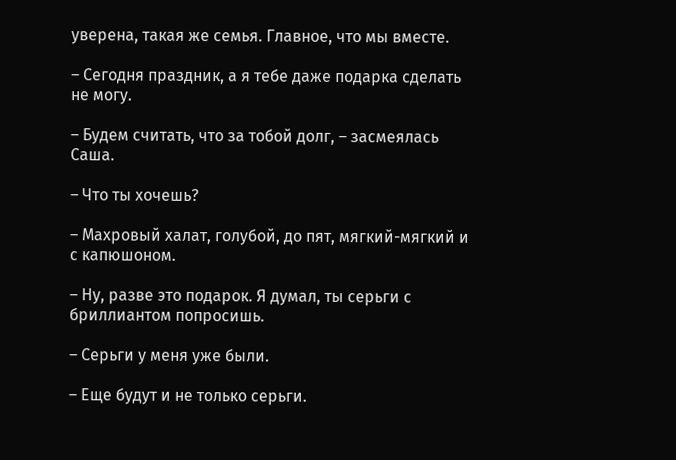уверена, такая же семья. Главное, что мы вместе.

– Сегодня праздник, а я тебе даже подарка сделать не могу.

– Будем считать, что за тобой долг, – засмеялась Саша.

– Что ты хочешь?

– Махровый халат, голубой, до пят, мягкий-мягкий и с капюшоном.

– Ну, разве это подарок. Я думал, ты серьги с бриллиантом попросишь.

– Серьги у меня уже были.

– Еще будут и не только серьги.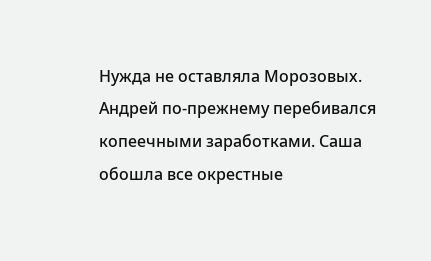Нужда не оставляла Морозовых. Андрей по-прежнему перебивался копеечными заработками. Саша обошла все окрестные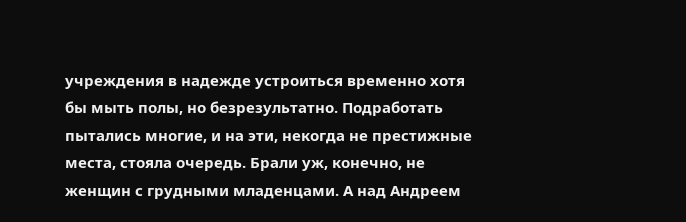учреждения в надежде устроиться временно хотя бы мыть полы, но безрезультатно. Подработать пытались многие, и на эти, некогда не престижные места, стояла очередь. Брали уж, конечно, не женщин с грудными младенцами. А над Андреем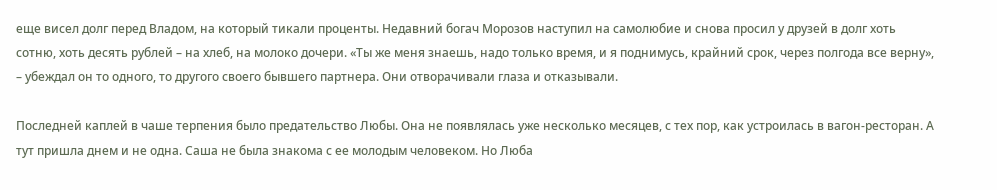еще висел долг перед Владом, на который тикали проценты. Недавний богач Морозов наступил на самолюбие и снова просил у друзей в долг хоть сотню, хоть десять рублей – на хлеб, на молоко дочери. «Ты же меня знаешь, надо только время, и я поднимусь, крайний срок, через полгода все верну», – убеждал он то одного, то другого своего бывшего партнера. Они отворачивали глаза и отказывали.

Последней каплей в чаше терпения было предательство Любы. Она не появлялась уже несколько месяцев, с тех пор, как устроилась в вагон-ресторан. А тут пришла днем и не одна. Саша не была знакома с ее молодым человеком. Но Люба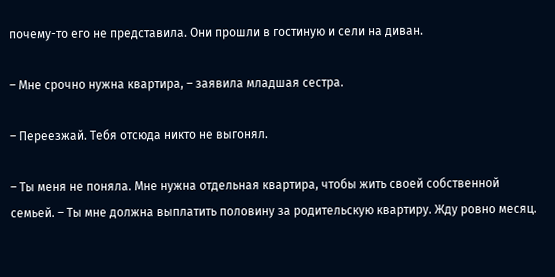почему-то его не представила. Они прошли в гостиную и сели на диван.

– Мне срочно нужна квартира, – заявила младшая сестра.

– Переезжай. Тебя отсюда никто не выгонял.

– Ты меня не поняла. Мне нужна отдельная квартира, чтобы жить своей собственной семьей. – Ты мне должна выплатить половину за родительскую квартиру. Жду ровно месяц.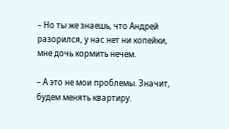– Но ты же знаешь, что Андрей разорился, у нас нет ни копейки, мне дочь кормить нечем.

– А это не мои проблемы. Значит, будем менять квартиру.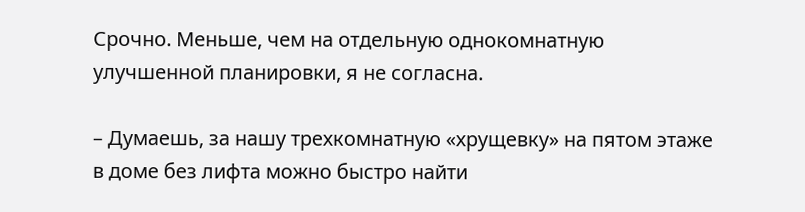Срочно. Меньше, чем на отдельную однокомнатную улучшенной планировки, я не согласна.

– Думаешь, за нашу трехкомнатную «хрущевку» на пятом этаже в доме без лифта можно быстро найти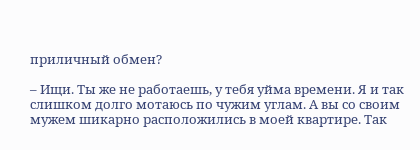приличный обмен?

– Ищи. Ты же не работаешь, у тебя уйма времени. Я и так слишком долго мотаюсь по чужим углам. А вы со своим мужем шикарно расположились в моей квартире. Так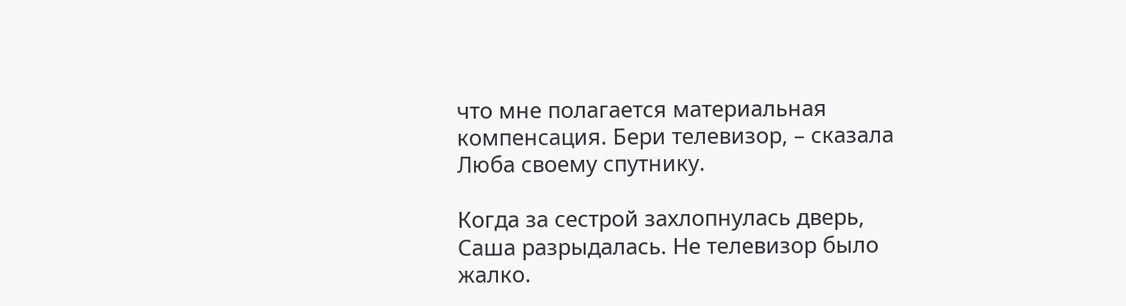что мне полагается материальная компенсация. Бери телевизор, – сказала Люба своему спутнику.

Когда за сестрой захлопнулась дверь, Саша разрыдалась. Не телевизор было жалко.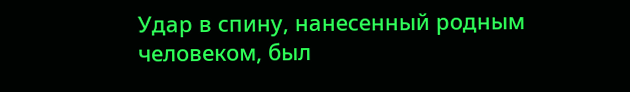Удар в спину, нанесенный родным человеком, был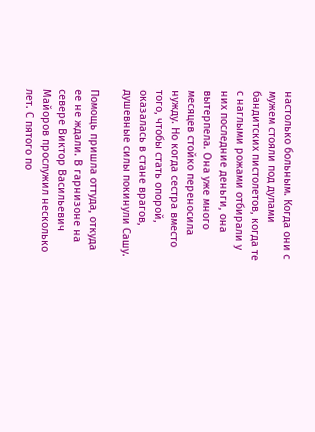настолько больным. Когда они с мужем стояли под дулами бандитских пистолетов, когда те с наглыми рожами отбирали у них последние деньги, она вытерпела. Она уже много месяцев стойко переносила нужду. Но когда сестра вместо того, чтобы стать опорой, оказалась в стане врагов, душевные силы покинули Сашу.

Помощь пришла оттуда, откуда ее не ждали. В гарнизоне на севере Виктор Васильевич Майоров прослужил несколько лет. С пятого по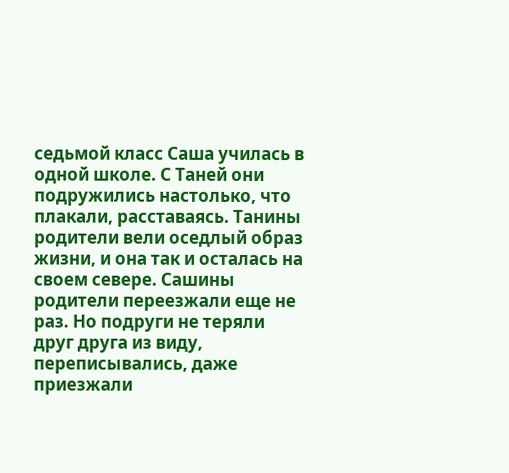седьмой класс Саша училась в одной школе. С Таней они подружились настолько, что плакали, расставаясь. Танины родители вели оседлый образ жизни, и она так и осталась на своем севере. Сашины родители переезжали еще не раз. Но подруги не теряли друг друга из виду, переписывались, даже приезжали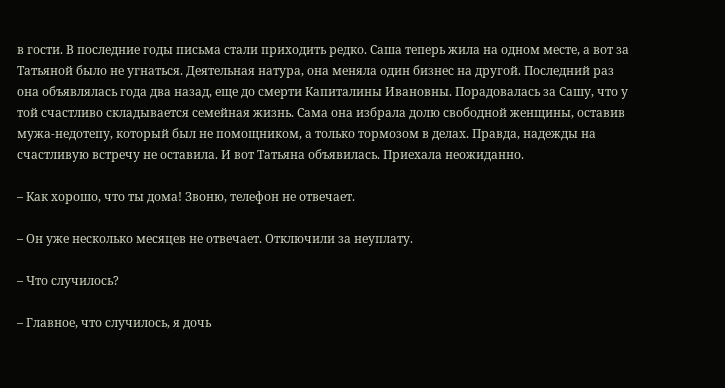в гости. В последние годы письма стали приходить редко. Саша теперь жила на одном месте, а вот за Татьяной было не угнаться. Деятельная натура, она меняла один бизнес на другой. Последний раз она объявлялась года два назад, еще до смерти Капиталины Ивановны. Порадовалась за Сашу, что у той счастливо складывается семейная жизнь. Сама она избрала долю свободной женщины, оставив мужа-недотепу, который был не помощником, а только тормозом в делах. Правда, надежды на счастливую встречу не оставила. И вот Татьяна объявилась. Приехала неожиданно.

– Как хорошо, что ты дома! Звоню, телефон не отвечает.

– Он уже несколько месяцев не отвечает. Отключили за неуплату.

– Что случилось?

– Главное, что случилось, я дочь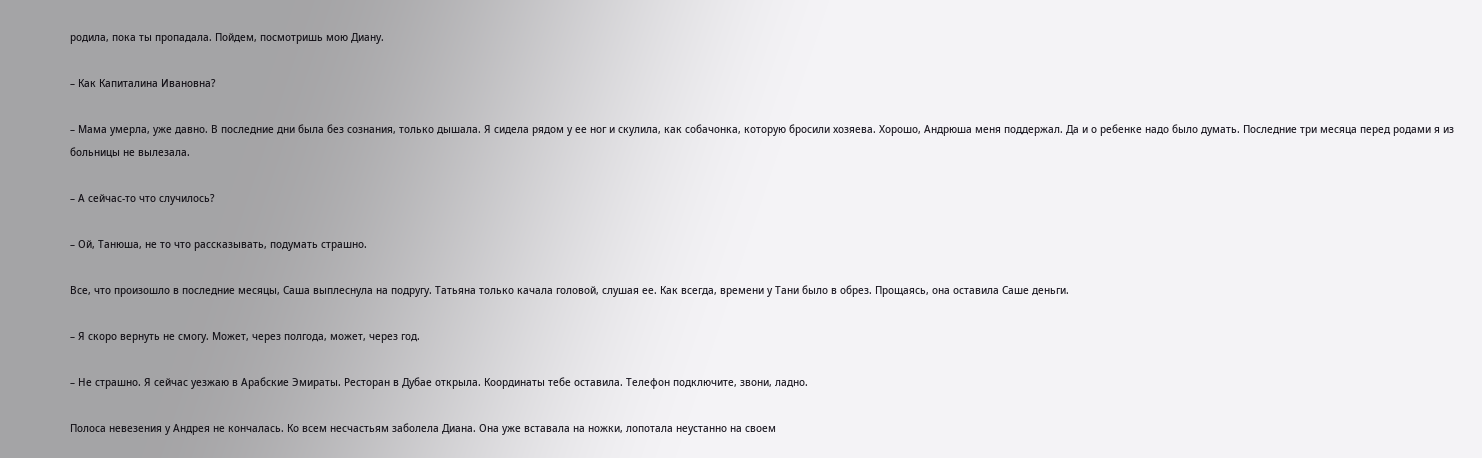родила, пока ты пропадала. Пойдем, посмотришь мою Диану.

– Как Капиталина Ивановна?

– Мама умерла, уже давно. В последние дни была без сознания, только дышала. Я сидела рядом у ее ног и скулила, как собачонка, которую бросили хозяева. Хорошо, Андрюша меня поддержал. Да и о ребенке надо было думать. Последние три месяца перед родами я из больницы не вылезала.

– А сейчас-то что случилось?

– Ой, Танюша, не то что рассказывать, подумать страшно.

Все, что произошло в последние месяцы, Саша выплеснула на подругу. Татьяна только качала головой, слушая ее. Как всегда, времени у Тани было в обрез. Прощаясь, она оставила Саше деньги.

– Я скоро вернуть не смогу. Может, через полгода, может, через год.

– Не страшно. Я сейчас уезжаю в Арабские Эмираты. Ресторан в Дубае открыла. Координаты тебе оставила. Телефон подключите, звони, ладно.

Полоса невезения у Андрея не кончалась. Ко всем несчастьям заболела Диана. Она уже вставала на ножки, лопотала неустанно на своем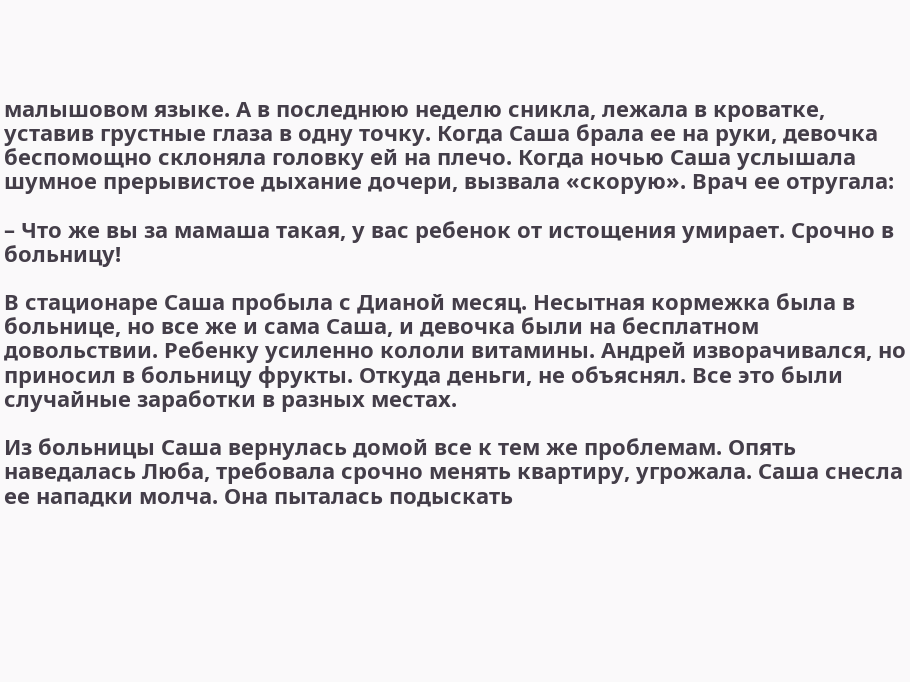малышовом языке. А в последнюю неделю сникла, лежала в кроватке, уставив грустные глаза в одну точку. Когда Саша брала ее на руки, девочка беспомощно склоняла головку ей на плечо. Когда ночью Саша услышала шумное прерывистое дыхание дочери, вызвала «скорую». Врач ее отругала:

– Что же вы за мамаша такая, у вас ребенок от истощения умирает. Срочно в больницу!

В стационаре Саша пробыла с Дианой месяц. Несытная кормежка была в больнице, но все же и сама Саша, и девочка были на бесплатном довольствии. Ребенку усиленно кололи витамины. Андрей изворачивался, но приносил в больницу фрукты. Откуда деньги, не объяснял. Все это были случайные заработки в разных местах.

Из больницы Саша вернулась домой все к тем же проблемам. Опять наведалась Люба, требовала срочно менять квартиру, угрожала. Саша снесла ее нападки молча. Она пыталась подыскать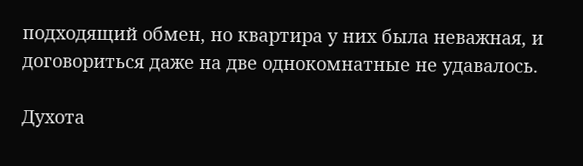подходящий обмен, но квартира у них была неважная, и договориться даже на две однокомнатные не удавалось.

Духота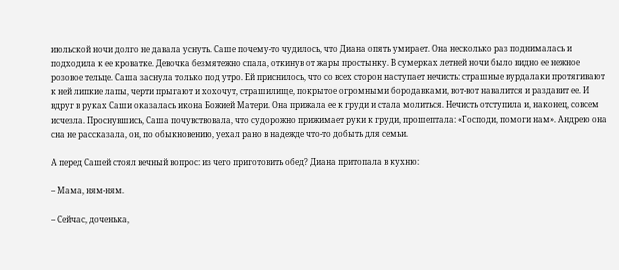июльской ночи долго не давала уснуть. Саше почему-то чудилось, что Диана опять умирает. Она несколько раз поднималась и подходила к ее кроватке. Девочка безмятежно спала, откинув от жары простынку. В сумерках летней ночи было видно ее нежное розовое тельце. Саша заснула только под утро. Ей приснилось, что со всех сторон наступает нечисть: страшные вурдалаки протягивают к ней липкие лапы, черти прыгают и хохочут, страшилище, покрытое огромными бородавками, вот-вот навалится и раздавит ее. И вдруг в руках Саши оказалась икона Божией Матери. Она прижала ее к груди и стала молиться. Нечисть отступила и, наконец, совсем исчезла. Проснувшись, Саша почувствовала, что судорожно прижимает руки к груди, прошептала: «Господи, помоги нам». Андрею она сна не рассказала, он, по обыкновению, уехал рано в надежде что-то добыть для семьи.

А перед Сашей стоял вечный вопрос: из чего приготовить обед? Диана притопала в кухню:

– Мама, ням-ням.

– Сейчас, доченька,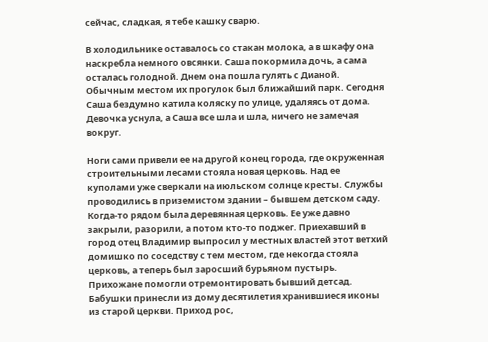сейчас, сладкая, я тебе кашку сварю.

В холодильнике оставалось со стакан молока, а в шкафу она наскребла немного овсянки. Саша покормила дочь, а сама осталась голодной. Днем она пошла гулять с Дианой. Обычным местом их прогулок был ближайший парк. Сегодня Саша бездумно катила коляску по улице, удаляясь от дома. Девочка уснула, а Саша все шла и шла, ничего не замечая вокруг.

Ноги сами привели ее на другой конец города, где окруженная строительными лесами стояла новая церковь. Над ее куполами уже сверкали на июльском солнце кресты. Службы проводились в приземистом здании – бывшем детском саду. Когда-то рядом была деревянная церковь. Ее уже давно закрыли, разорили, а потом кто-то поджег. Приехавший в город отец Владимир выпросил у местных властей этот ветхий домишко по соседству с тем местом, где некогда стояла церковь, а теперь был заросший бурьяном пустырь. Прихожане помогли отремонтировать бывший детсад. Бабушки принесли из дому десятилетия хранившиеся иконы из старой церкви. Приход рос,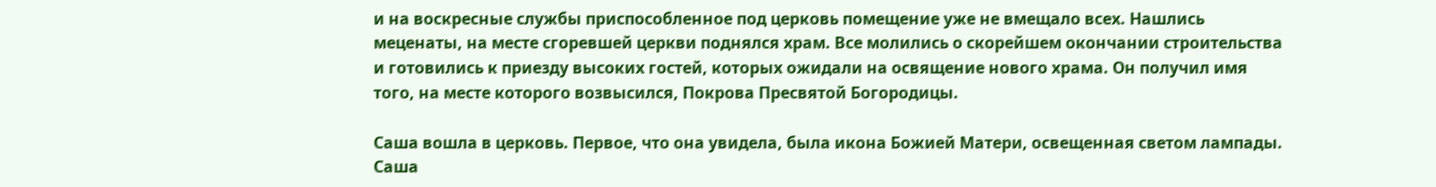и на воскресные службы приспособленное под церковь помещение уже не вмещало всех. Нашлись меценаты, на месте сгоревшей церкви поднялся храм. Все молились о скорейшем окончании строительства и готовились к приезду высоких гостей, которых ожидали на освящение нового храма. Он получил имя того, на месте которого возвысился, Покрова Пресвятой Богородицы.

Саша вошла в церковь. Первое, что она увидела, была икона Божией Матери, освещенная светом лампады. Саша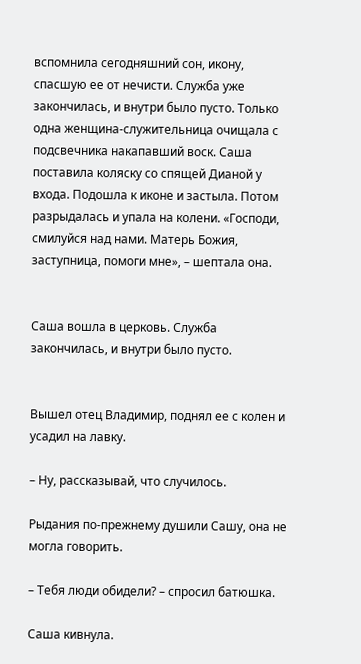вспомнила сегодняшний сон, икону, спасшую ее от нечисти. Служба уже закончилась, и внутри было пусто. Только одна женщина-служительница очищала с подсвечника накапавший воск. Саша поставила коляску со спящей Дианой у входа. Подошла к иконе и застыла. Потом разрыдалась и упала на колени. «Господи, смилуйся над нами. Матерь Божия, заступница, помоги мне», – шептала она.


Саша вошла в церковь. Служба закончилась, и внутри было пусто.


Вышел отец Владимир, поднял ее с колен и усадил на лавку.

– Ну, рассказывай, что случилось.

Рыдания по-прежнему душили Сашу, она не могла говорить.

– Тебя люди обидели? – спросил батюшка.

Саша кивнула.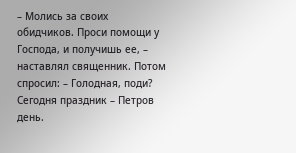– Молись за своих обидчиков. Проси помощи у Господа, и получишь ее, – наставлял священник. Потом спросил: – Голодная, поди? Сегодня праздник – Петров день.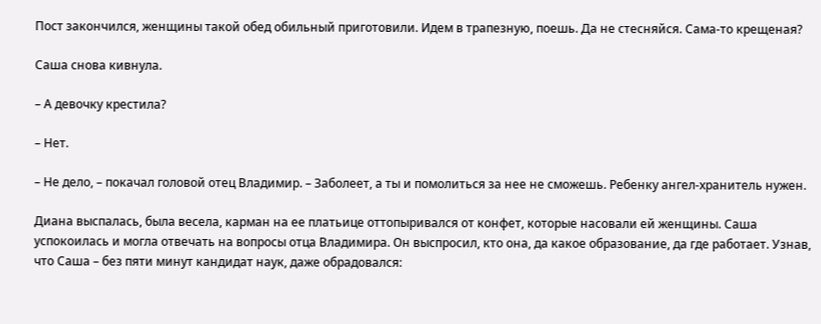Пост закончился, женщины такой обед обильный приготовили. Идем в трапезную, поешь. Да не стесняйся. Сама-то крещеная?

Саша снова кивнула.

– А девочку крестила?

– Нет.

– Не дело, – покачал головой отец Владимир. – Заболеет, а ты и помолиться за нее не сможешь. Ребенку ангел-хранитель нужен.

Диана выспалась, была весела, карман на ее платьице оттопыривался от конфет, которые насовали ей женщины. Саша успокоилась и могла отвечать на вопросы отца Владимира. Он выспросил, кто она, да какое образование, да где работает. Узнав, что Саша – без пяти минут кандидат наук, даже обрадовался: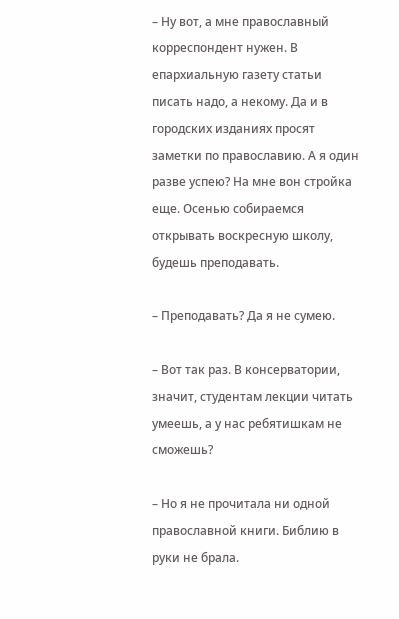– Ну вот, а мне православный корреспондент нужен. В епархиальную газету статьи писать надо, а некому. Да и в городских изданиях просят заметки по православию. А я один разве успею? На мне вон стройка еще. Осенью собираемся открывать воскресную школу, будешь преподавать.

– Преподавать? Да я не сумею.

– Вот так раз. В консерватории, значит, студентам лекции читать умеешь, а у нас ребятишкам не сможешь?

– Но я не прочитала ни одной православной книги. Библию в руки не брала.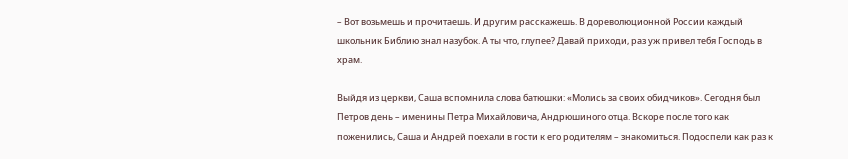– Вот возьмешь и прочитаешь. И другим расскажешь. В дореволюционной России каждый школьник Библию знал назубок. А ты что, глупее? Давай приходи, раз уж привел тебя Господь в храм.

Выйдя из церкви, Саша вспомнила слова батюшки: «Молись за своих обидчиков». Сегодня был Петров день – именины Петра Михайловича, Андрюшиного отца. Вскоре после того как поженились, Саша и Андрей поехали в гости к его родителям – знакомиться. Подоспели как раз к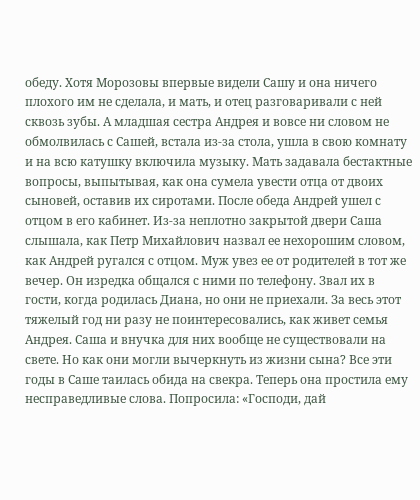обеду. Хотя Морозовы впервые видели Сашу и она ничего плохого им не сделала, и мать, и отец разговаривали с ней сквозь зубы. А младшая сестра Андрея и вовсе ни словом не обмолвилась с Сашей, встала из-за стола, ушла в свою комнату и на всю катушку включила музыку. Мать задавала бестактные вопросы, выпытывая, как она сумела увести отца от двоих сыновей, оставив их сиротами. После обеда Андрей ушел с отцом в его кабинет. Из-за неплотно закрытой двери Саша слышала, как Петр Михайлович назвал ее нехорошим словом, как Андрей ругался с отцом. Муж увез ее от родителей в тот же вечер. Он изредка общался с ними по телефону. Звал их в гости, когда родилась Диана, но они не приехали. За весь этот тяжелый год ни разу не поинтересовались, как живет семья Андрея. Саша и внучка для них вообще не существовали на свете. Но как они могли вычеркнуть из жизни сына? Все эти годы в Саше таилась обида на свекра. Теперь она простила ему несправедливые слова. Попросила: «Господи, дай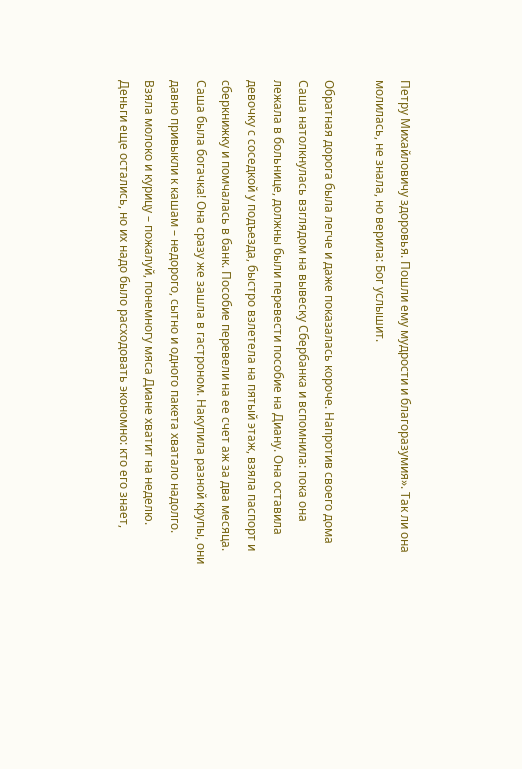Петру Михайловичу здоровья. Пошли ему мудрости и благоразумия». Так ли она молилась, не знала, но верила: Бог услышит.

Обратная дорога была легче и даже показалась короче. Напротив своего дома Саша натолкнулась взглядом на вывеску Сбербанка и вспомнила: пока она лежала в больнице, должны были перевести пособие на Диану. Она оставила девочку с соседкой у подъезда, быстро взлетела на пятый этаж, взяла паспорт и сберкнижку и помчалась в банк. Пособие перевели на ее счет аж за два месяца. Саша была богачка! Она сразу же зашла в гастроном. Накупила разной крупы, они давно привыкли к кашам – недорого, сытно и одного пакета хватало надолго. Взяла молоко и курицу – пожалуй, понемногу мяса Диане хватит на неделю. Деньги еще остались, но их надо было расходовать экономно: кто его знает,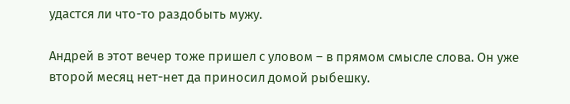удастся ли что-то раздобыть мужу.

Андрей в этот вечер тоже пришел с уловом – в прямом смысле слова. Он уже второй месяц нет-нет да приносил домой рыбешку.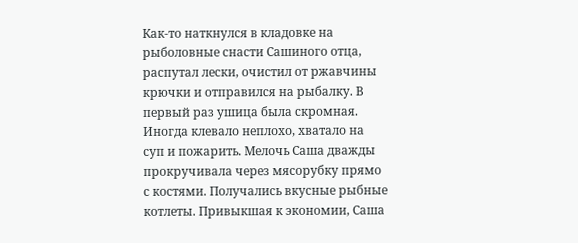Как-то наткнулся в кладовке на рыболовные снасти Сашиного отца, распутал лески, очистил от ржавчины крючки и отправился на рыбалку. В первый раз ушица была скромная. Иногда клевало неплохо, хватало на суп и пожарить. Мелочь Саша дважды прокручивала через мясорубку прямо с костями. Получались вкусные рыбные котлеты. Привыкшая к экономии, Саша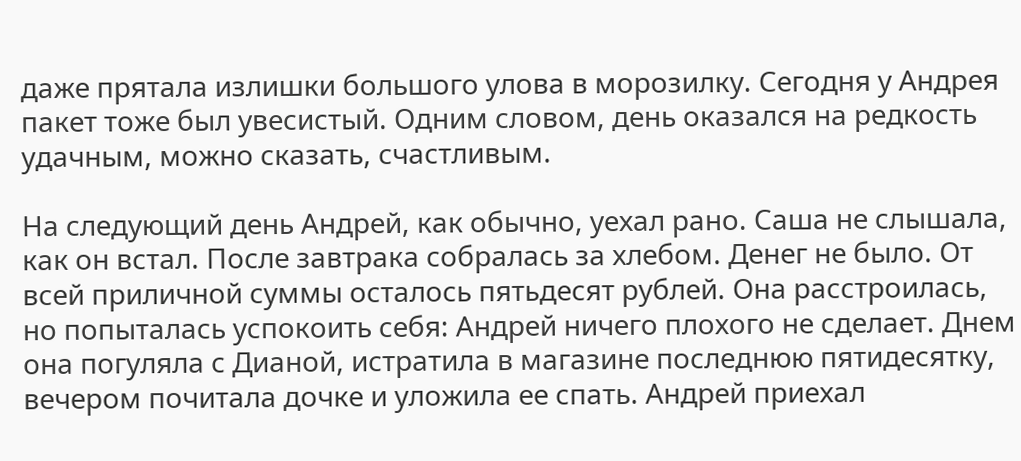даже прятала излишки большого улова в морозилку. Сегодня у Андрея пакет тоже был увесистый. Одним словом, день оказался на редкость удачным, можно сказать, счастливым.

На следующий день Андрей, как обычно, уехал рано. Саша не слышала, как он встал. После завтрака собралась за хлебом. Денег не было. От всей приличной суммы осталось пятьдесят рублей. Она расстроилась, но попыталась успокоить себя: Андрей ничего плохого не сделает. Днем она погуляла с Дианой, истратила в магазине последнюю пятидесятку, вечером почитала дочке и уложила ее спать. Андрей приехал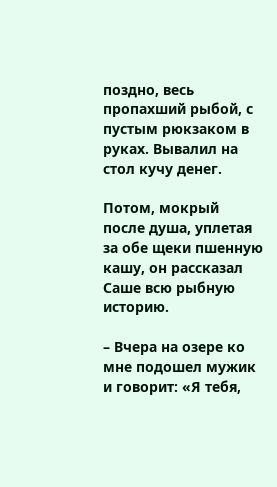поздно, весь пропахший рыбой, с пустым рюкзаком в руках. Вывалил на стол кучу денег.

Потом, мокрый после душа, уплетая за обе щеки пшенную кашу, он рассказал Саше всю рыбную историю.

– Вчера на озере ко мне подошел мужик и говорит: «Я тебя,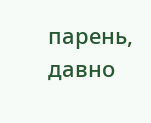парень, давно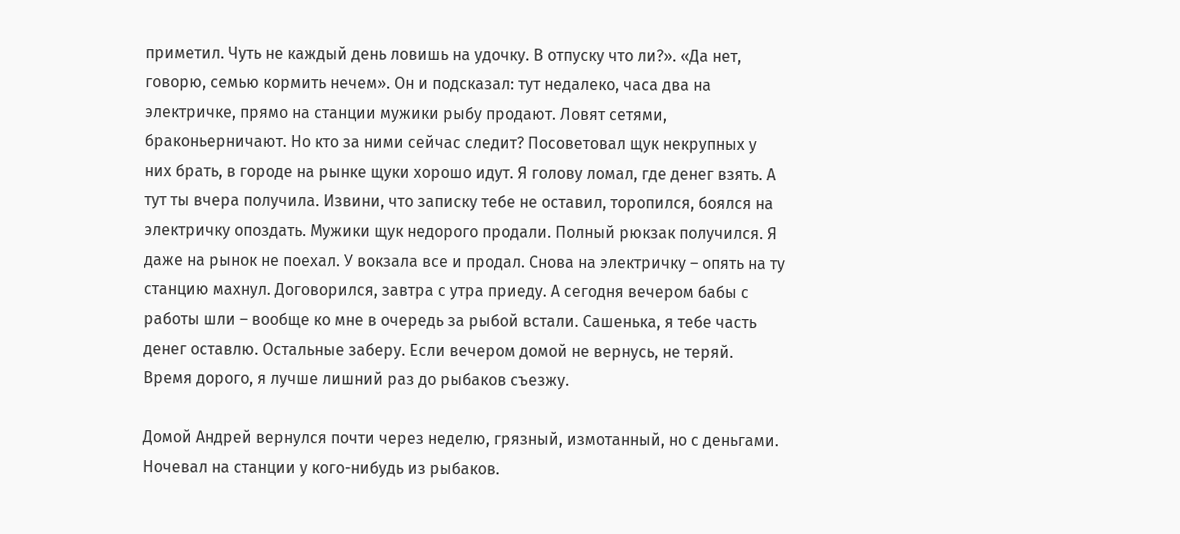приметил. Чуть не каждый день ловишь на удочку. В отпуску что ли?». «Да нет, говорю, семью кормить нечем». Он и подсказал: тут недалеко, часа два на электричке, прямо на станции мужики рыбу продают. Ловят сетями, браконьерничают. Но кто за ними сейчас следит? Посоветовал щук некрупных у них брать, в городе на рынке щуки хорошо идут. Я голову ломал, где денег взять. А тут ты вчера получила. Извини, что записку тебе не оставил, торопился, боялся на электричку опоздать. Мужики щук недорого продали. Полный рюкзак получился. Я даже на рынок не поехал. У вокзала все и продал. Снова на электричку – опять на ту станцию махнул. Договорился, завтра с утра приеду. А сегодня вечером бабы с работы шли – вообще ко мне в очередь за рыбой встали. Сашенька, я тебе часть денег оставлю. Остальные заберу. Если вечером домой не вернусь, не теряй. Время дорого, я лучше лишний раз до рыбаков съезжу.

Домой Андрей вернулся почти через неделю, грязный, измотанный, но с деньгами. Ночевал на станции у кого-нибудь из рыбаков.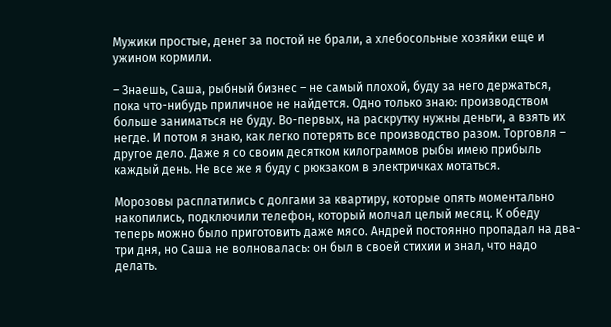Мужики простые, денег за постой не брали, а хлебосольные хозяйки еще и ужином кормили.

– Знаешь, Саша, рыбный бизнес – не самый плохой, буду за него держаться, пока что-нибудь приличное не найдется. Одно только знаю: производством больше заниматься не буду. Во-первых, на раскрутку нужны деньги, а взять их негде. И потом я знаю, как легко потерять все производство разом. Торговля – другое дело. Даже я со своим десятком килограммов рыбы имею прибыль каждый день. Не все же я буду с рюкзаком в электричках мотаться.

Морозовы расплатились с долгами за квартиру, которые опять моментально накопились, подключили телефон, который молчал целый месяц. К обеду теперь можно было приготовить даже мясо. Андрей постоянно пропадал на два-три дня, но Саша не волновалась: он был в своей стихии и знал, что надо делать.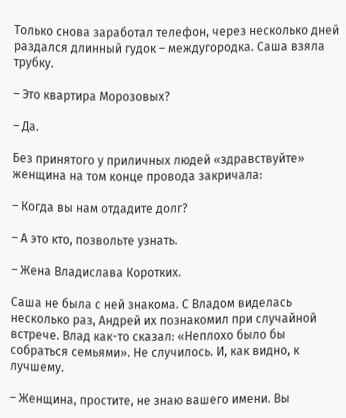Только снова заработал телефон, через несколько дней раздался длинный гудок – междугородка. Саша взяла трубку.

– Это квартира Морозовых?

– Да.

Без принятого у приличных людей «здравствуйте» женщина на том конце провода закричала:

– Когда вы нам отдадите долг?

– А это кто, позвольте узнать.

– Жена Владислава Коротких.

Саша не была с ней знакома. С Владом виделась несколько раз, Андрей их познакомил при случайной встрече. Влад как-то сказал: «Неплохо было бы собраться семьями». Не случилось. И, как видно, к лучшему.

– Женщина, простите, не знаю вашего имени. Вы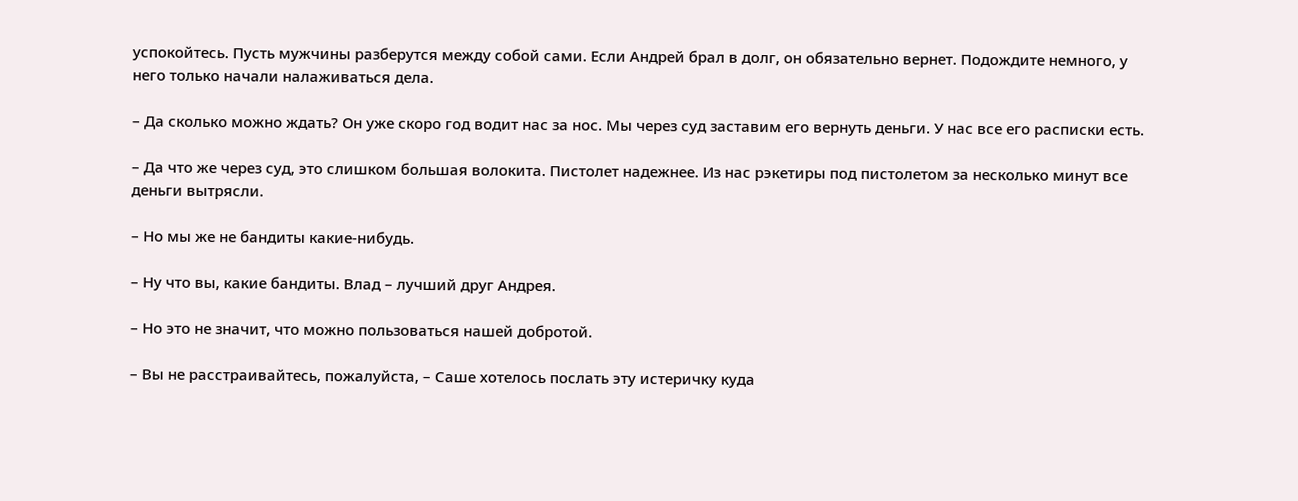успокойтесь. Пусть мужчины разберутся между собой сами. Если Андрей брал в долг, он обязательно вернет. Подождите немного, у него только начали налаживаться дела.

– Да сколько можно ждать? Он уже скоро год водит нас за нос. Мы через суд заставим его вернуть деньги. У нас все его расписки есть.

– Да что же через суд, это слишком большая волокита. Пистолет надежнее. Из нас рэкетиры под пистолетом за несколько минут все деньги вытрясли.

– Но мы же не бандиты какие-нибудь.

– Ну что вы, какие бандиты. Влад – лучший друг Андрея.

– Но это не значит, что можно пользоваться нашей добротой.

– Вы не расстраивайтесь, пожалуйста, – Саше хотелось послать эту истеричку куда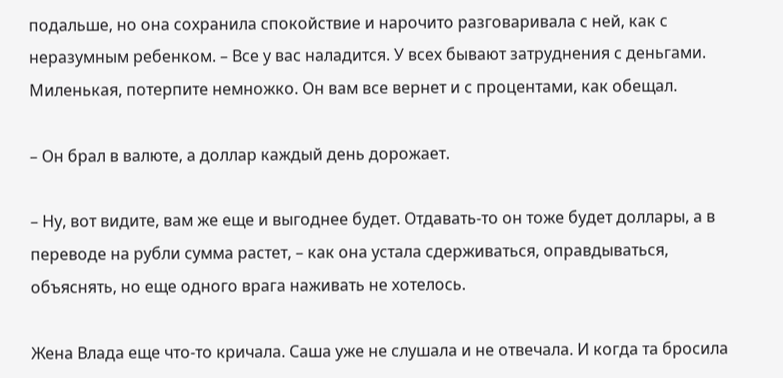подальше, но она сохранила спокойствие и нарочито разговаривала с ней, как с неразумным ребенком. – Все у вас наладится. У всех бывают затруднения с деньгами. Миленькая, потерпите немножко. Он вам все вернет и с процентами, как обещал.

– Он брал в валюте, а доллар каждый день дорожает.

– Ну, вот видите, вам же еще и выгоднее будет. Отдавать-то он тоже будет доллары, а в переводе на рубли сумма растет, – как она устала сдерживаться, оправдываться, объяснять, но еще одного врага наживать не хотелось.

Жена Влада еще что-то кричала. Саша уже не слушала и не отвечала. И когда та бросила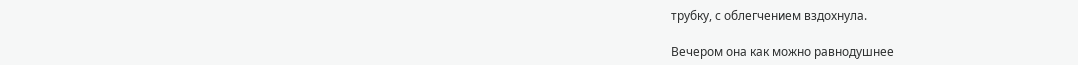трубку, с облегчением вздохнула.

Вечером она как можно равнодушнее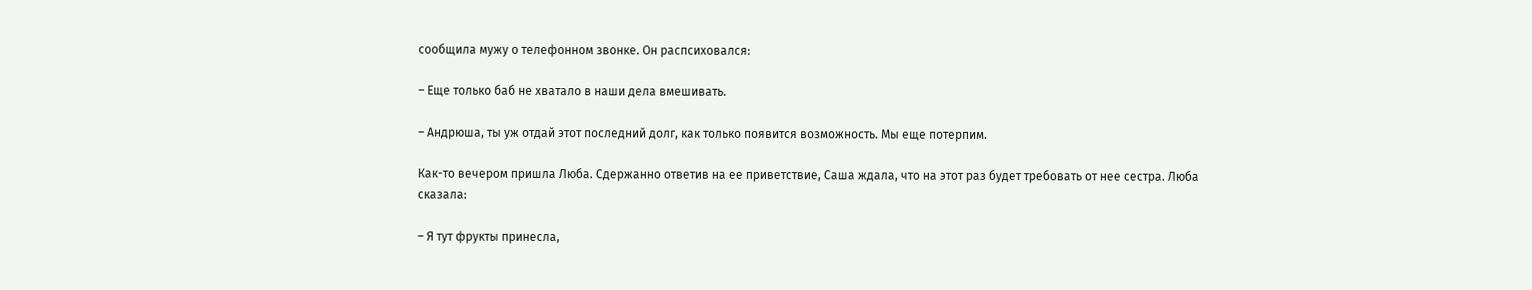сообщила мужу о телефонном звонке. Он распсиховался:

– Еще только баб не хватало в наши дела вмешивать.

– Андрюша, ты уж отдай этот последний долг, как только появится возможность. Мы еще потерпим.

Как-то вечером пришла Люба. Сдержанно ответив на ее приветствие, Саша ждала, что на этот раз будет требовать от нее сестра. Люба сказала:

– Я тут фрукты принесла,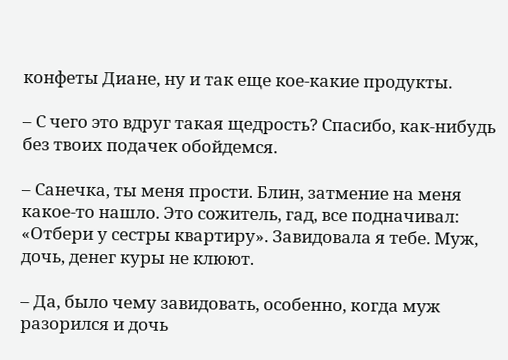конфеты Диане, ну и так еще кое-какие продукты.

– С чего это вдруг такая щедрость? Спасибо, как-нибудь без твоих подачек обойдемся.

– Санечка, ты меня прости. Блин, затмение на меня какое-то нашло. Это сожитель, гад, все подначивал: «Отбери у сестры квартиру». Завидовала я тебе. Муж, дочь, денег куры не клюют.

– Да, было чему завидовать, особенно, когда муж разорился и дочь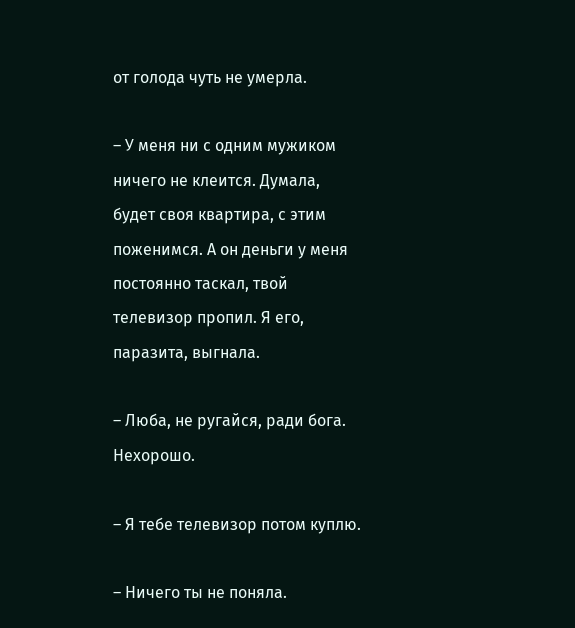от голода чуть не умерла.

– У меня ни с одним мужиком ничего не клеится. Думала, будет своя квартира, с этим поженимся. А он деньги у меня постоянно таскал, твой телевизор пропил. Я его, паразита, выгнала.

– Люба, не ругайся, ради бога. Нехорошо.

– Я тебе телевизор потом куплю.

– Ничего ты не поняла.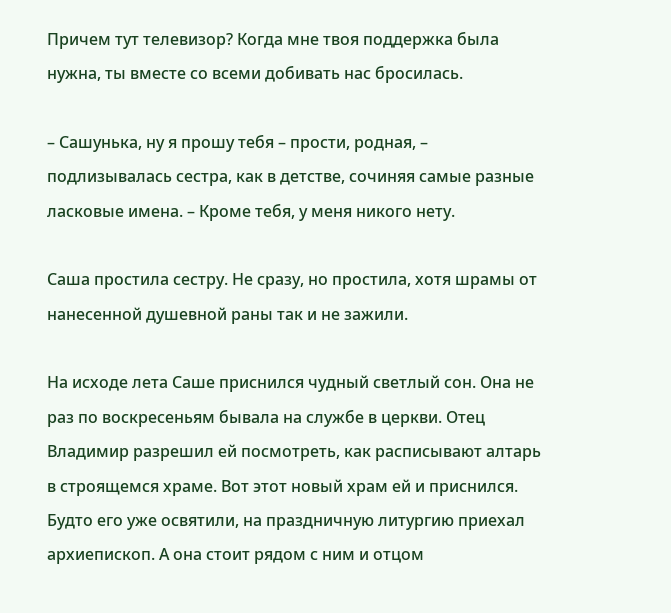Причем тут телевизор? Когда мне твоя поддержка была нужна, ты вместе со всеми добивать нас бросилась.

– Сашунька, ну я прошу тебя – прости, родная, – подлизывалась сестра, как в детстве, сочиняя самые разные ласковые имена. – Кроме тебя, у меня никого нету.

Саша простила сестру. Не сразу, но простила, хотя шрамы от нанесенной душевной раны так и не зажили.

На исходе лета Саше приснился чудный светлый сон. Она не раз по воскресеньям бывала на службе в церкви. Отец Владимир разрешил ей посмотреть, как расписывают алтарь в строящемся храме. Вот этот новый храм ей и приснился. Будто его уже освятили, на праздничную литургию приехал архиепископ. А она стоит рядом с ним и отцом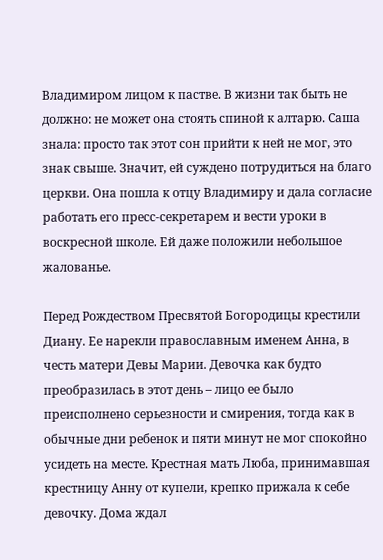Владимиром лицом к пастве. В жизни так быть не должно: не может она стоять спиной к алтарю. Саша знала: просто так этот сон прийти к ней не мог, это знак свыше. Значит, ей суждено потрудиться на благо церкви. Она пошла к отцу Владимиру и дала согласие работать его пресс-секретарем и вести уроки в воскресной школе. Ей даже положили небольшое жалованье.

Перед Рождеством Пресвятой Богородицы крестили Диану. Ее нарекли православным именем Анна, в честь матери Девы Марии. Девочка как будто преобразилась в этот день – лицо ее было преисполнено серьезности и смирения, тогда как в обычные дни ребенок и пяти минут не мог спокойно усидеть на месте. Крестная мать Люба, принимавшая крестницу Анну от купели, крепко прижала к себе девочку. Дома ждал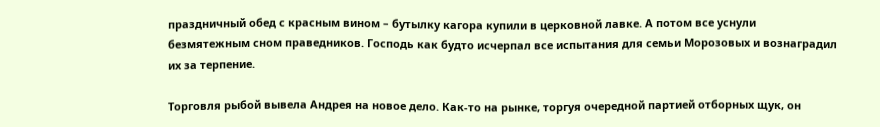праздничный обед с красным вином – бутылку кагора купили в церковной лавке. А потом все уснули безмятежным сном праведников. Господь как будто исчерпал все испытания для семьи Морозовых и вознаградил их за терпение.

Торговля рыбой вывела Андрея на новое дело. Как-то на рынке, торгуя очередной партией отборных щук, он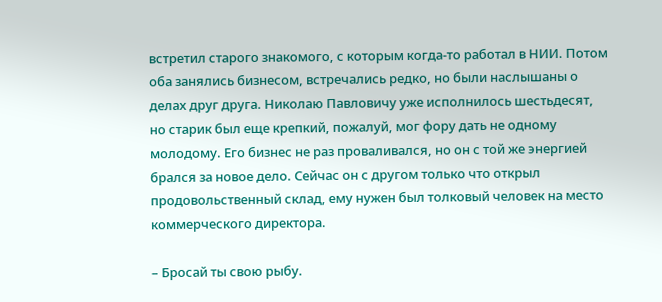встретил старого знакомого, с которым когда-то работал в НИИ. Потом оба занялись бизнесом, встречались редко, но были наслышаны о делах друг друга. Николаю Павловичу уже исполнилось шестьдесят, но старик был еще крепкий, пожалуй, мог фору дать не одному молодому. Его бизнес не раз проваливался, но он с той же энергией брался за новое дело. Сейчас он с другом только что открыл продовольственный склад, ему нужен был толковый человек на место коммерческого директора.

– Бросай ты свою рыбу.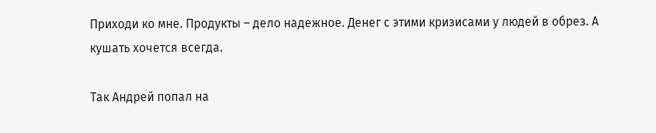Приходи ко мне. Продукты – дело надежное. Денег с этими кризисами у людей в обрез. А кушать хочется всегда.

Так Андрей попал на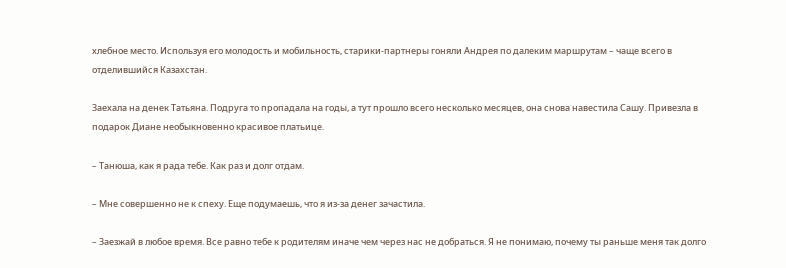хлебное место. Используя его молодость и мобильность, старики-партнеры гоняли Андрея по далеким маршрутам – чаще всего в отделившийся Казахстан.

Заехала на денек Татьяна. Подруга то пропадала на годы, а тут прошло всего несколько месяцев, она снова навестила Сашу. Привезла в подарок Диане необыкновенно красивое платьице.

– Танюша, как я рада тебе. Как раз и долг отдам.

– Мне совершенно не к спеху. Еще подумаешь, что я из-за денег зачастила.

– Заезжай в любое время. Все равно тебе к родителям иначе чем через нас не добраться. Я не понимаю, почему ты раньше меня так долго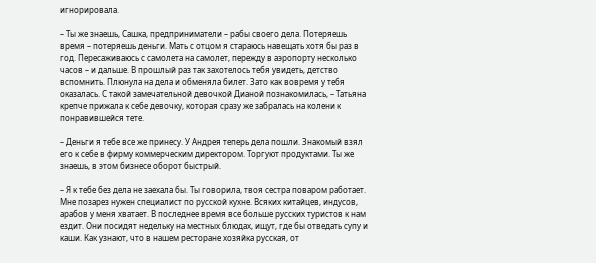игнорировала.

– Ты же знаешь, Сашка, предприниматели – рабы своего дела. Потеряешь время – потеряешь деньги. Мать с отцом я стараюсь навещать хотя бы раз в год. Пересаживаюсь с самолета на самолет, пережду в аэропорту несколько часов – и дальше. В прошлый раз так захотелось тебя увидеть, детство вспомнить. Плюнула на дела и обменяла билет. Зато как вовремя у тебя оказалась. С такой замечательной девочкой Дианой познакомилась, – Татьяна крепче прижала к себе девочку, которая сразу же забралась на колени к понравившейся тете.

– Деньги я тебе все же принесу. У Андрея теперь дела пошли. Знакомый взял его к себе в фирму коммерческим директором. Торгуют продуктами. Ты же знаешь, в этом бизнесе оборот быстрый.

– Я к тебе без дела не заехала бы. Ты говорила, твоя сестра поваром работает. Мне позарез нужен специалист по русской кухне. Всяких китайцев, индусов, арабов у меня хватает. В последнее время все больше русских туристов к нам ездит. Они посидят недельку на местных блюдах, ищут, где бы отведать супу и каши. Как узнают, что в нашем ресторане хозяйка русская, от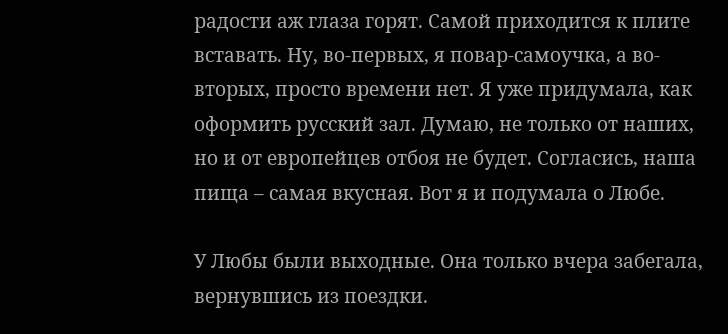радости аж глаза горят. Самой приходится к плите вставать. Ну, во-первых, я повар-самоучка, а во-вторых, просто времени нет. Я уже придумала, как оформить русский зал. Думаю, не только от наших, но и от европейцев отбоя не будет. Согласись, наша пища – самая вкусная. Вот я и подумала о Любе.

У Любы были выходные. Она только вчера забегала, вернувшись из поездки.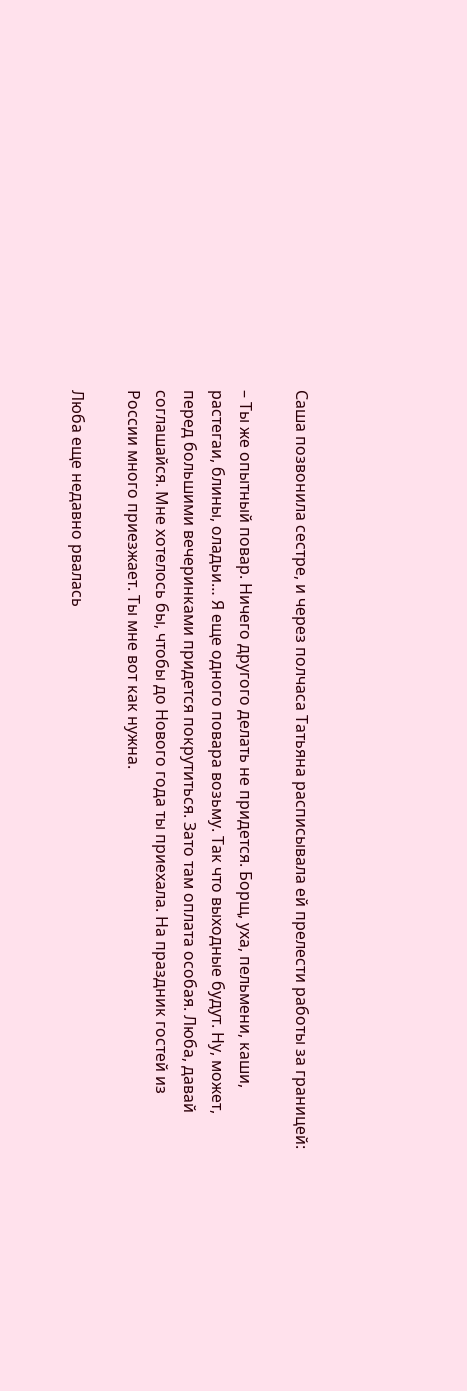Саша позвонила сестре, и через полчаса Татьяна расписывала ей прелести работы за границей:

– Ты же опытный повар. Ничего другого делать не придется. Борщ, уха, пельмени, каши, растегаи, блины, оладьи… Я еще одного повара возьму. Так что выходные будут. Ну, может, перед большими вечеринками придется покрутиться. Зато там оплата особая. Люба, давай соглашайся. Мне хотелось бы, чтобы до Нового года ты приехала. На праздник гостей из России много приезжает. Ты мне вот как нужна.

Люба еще недавно рвалась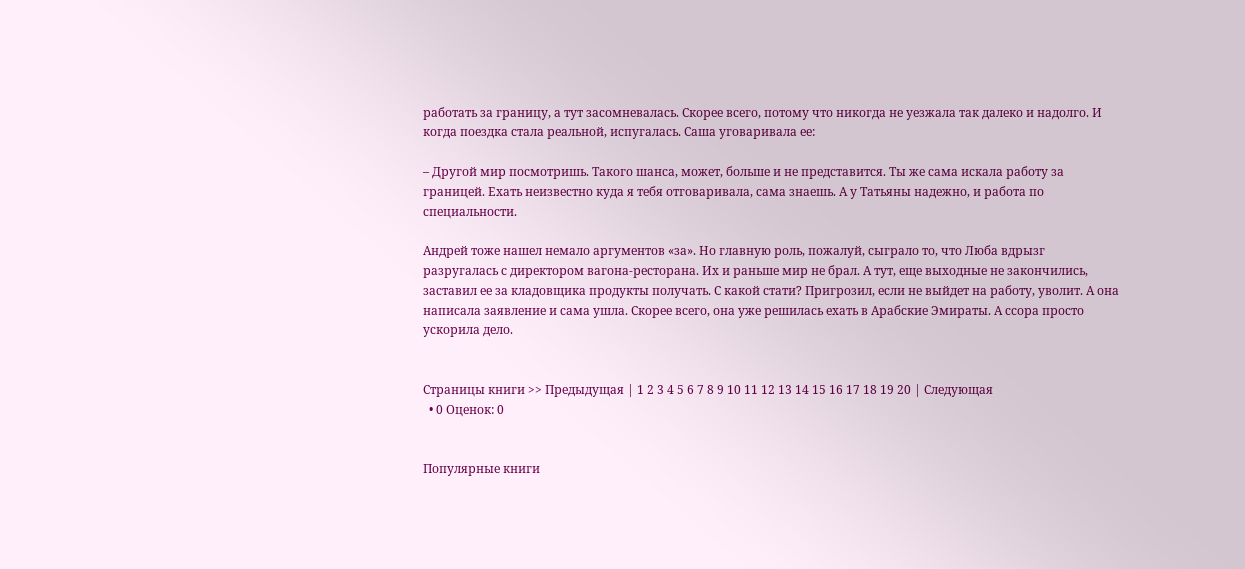работать за границу, а тут засомневалась. Скорее всего, потому что никогда не уезжала так далеко и надолго. И когда поездка стала реальной, испугалась. Саша уговаривала ее:

– Другой мир посмотришь. Такого шанса, может, больше и не представится. Ты же сама искала работу за границей. Ехать неизвестно куда я тебя отговаривала, сама знаешь. А у Татьяны надежно, и работа по специальности.

Андрей тоже нашел немало аргументов «за». Но главную роль, пожалуй, сыграло то, что Люба вдрызг разругалась с директором вагона-ресторана. Их и раньше мир не брал. А тут, еще выходные не закончились, заставил ее за кладовщика продукты получать. С какой стати? Пригрозил, если не выйдет на работу, уволит. А она написала заявление и сама ушла. Скорее всего, она уже решилась ехать в Арабские Эмираты. А ссора просто ускорила дело.


Страницы книги >> Предыдущая | 1 2 3 4 5 6 7 8 9 10 11 12 13 14 15 16 17 18 19 20 | Следующая
  • 0 Оценок: 0


Популярные книги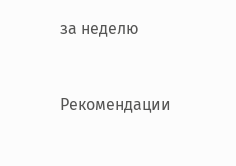за неделю


Рекомендации